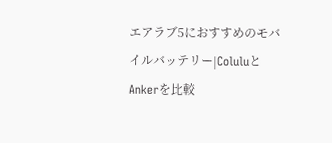エアラブ5におすすめのモバイルバッテリー|ColuluとAnkerを比較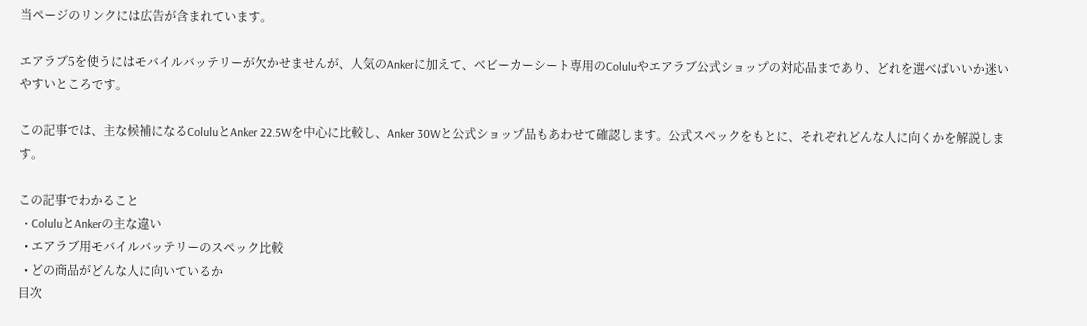当ページのリンクには広告が含まれています。

エアラブ5を使うにはモバイルバッテリーが欠かせませんが、人気のAnkerに加えて、ベビーカーシート専用のColuluやエアラブ公式ショップの対応品まであり、どれを選べばいいか迷いやすいところです。

この記事では、主な候補になるColuluとAnker 22.5Wを中心に比較し、Anker 30Wと公式ショップ品もあわせて確認します。公式スペックをもとに、それぞれどんな人に向くかを解説します。

この記事でわかること
  • ColuluとAnkerの主な違い
  • エアラブ用モバイルバッテリーのスペック比較
  • どの商品がどんな人に向いているか
目次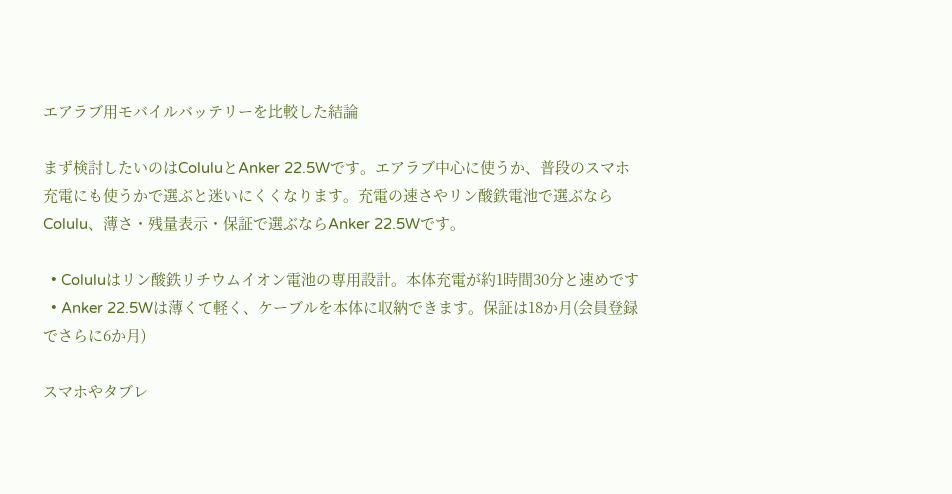エアラブ用モバイルバッテリーを比較した結論

まず検討したいのはColuluとAnker 22.5Wです。エアラブ中心に使うか、普段のスマホ充電にも使うかで選ぶと迷いにくくなります。充電の速さやリン酸鉄電池で選ぶならColulu、薄さ・残量表示・保証で選ぶならAnker 22.5Wです。

  • Coluluはリン酸鉄リチウムイオン電池の専用設計。本体充電が約1時間30分と速めです
  • Anker 22.5Wは薄くて軽く、ケーブルを本体に収納できます。保証は18か月(会員登録でさらに6か月)

スマホやタブレ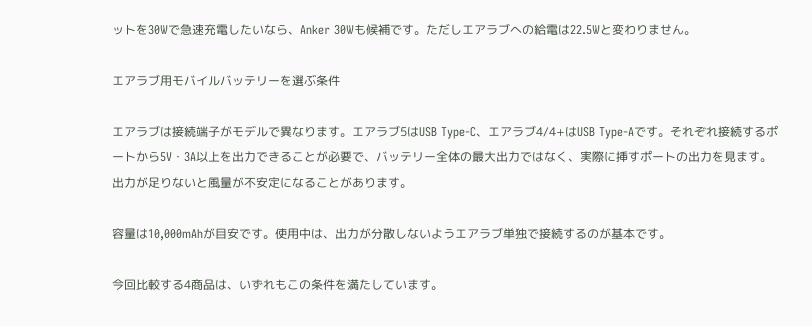ットを30Wで急速充電したいなら、Anker 30Wも候補です。ただしエアラブへの給電は22.5Wと変わりません。

エアラブ用モバイルバッテリーを選ぶ条件

エアラブは接続端子がモデルで異なります。エアラブ5はUSB Type-C、エアラブ4/4+はUSB Type-Aです。それぞれ接続するポートから5V・3A以上を出力できることが必要で、バッテリー全体の最大出力ではなく、実際に挿すポートの出力を見ます。出力が足りないと風量が不安定になることがあります。

容量は10,000mAhが目安です。使用中は、出力が分散しないようエアラブ単独で接続するのが基本です。

今回比較する4商品は、いずれもこの条件を満たしています。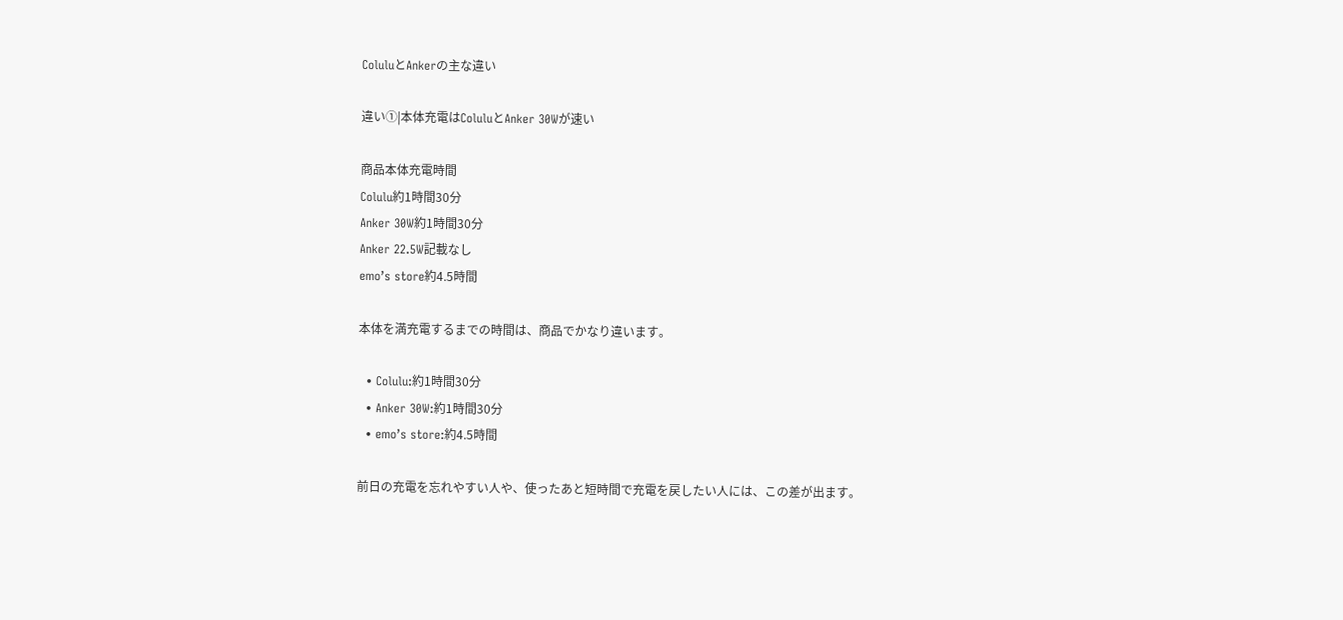ColuluとAnkerの主な違い

違い①|本体充電はColuluとAnker 30Wが速い

商品本体充電時間
Colulu約1時間30分
Anker 30W約1時間30分
Anker 22.5W記載なし
emo’s store約4.5時間

本体を満充電するまでの時間は、商品でかなり違います。

  • Colulu:約1時間30分
  • Anker 30W:約1時間30分
  • emo’s store:約4.5時間

前日の充電を忘れやすい人や、使ったあと短時間で充電を戻したい人には、この差が出ます。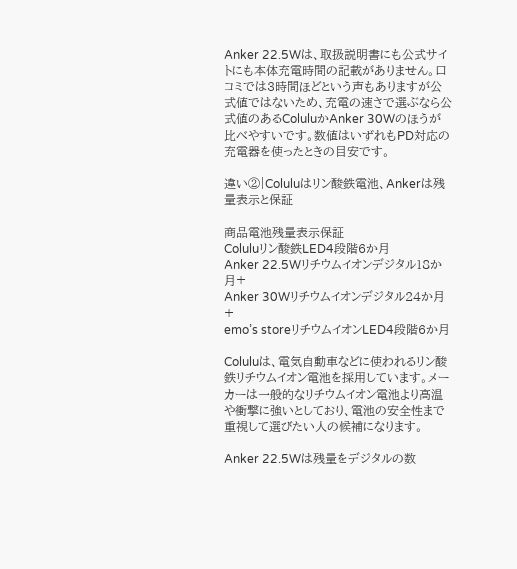Anker 22.5Wは、取扱説明書にも公式サイトにも本体充電時間の記載がありません。口コミでは3時間ほどという声もありますが公式値ではないため、充電の速さで選ぶなら公式値のあるColuluかAnker 30Wのほうが比べやすいです。数値はいずれもPD対応の充電器を使ったときの目安です。

違い②|Coluluはリン酸鉄電池、Ankerは残量表示と保証

商品電池残量表示保証
Coluluリン酸鉄LED4段階6か月
Anker 22.5Wリチウムイオンデジタル18か月+
Anker 30Wリチウムイオンデジタル24か月+
emo’s storeリチウムイオンLED4段階6か月

Coluluは、電気自動車などに使われるリン酸鉄リチウムイオン電池を採用しています。メーカーは一般的なリチウムイオン電池より高温や衝撃に強いとしており、電池の安全性まで重視して選びたい人の候補になります。

Anker 22.5Wは残量をデジタルの数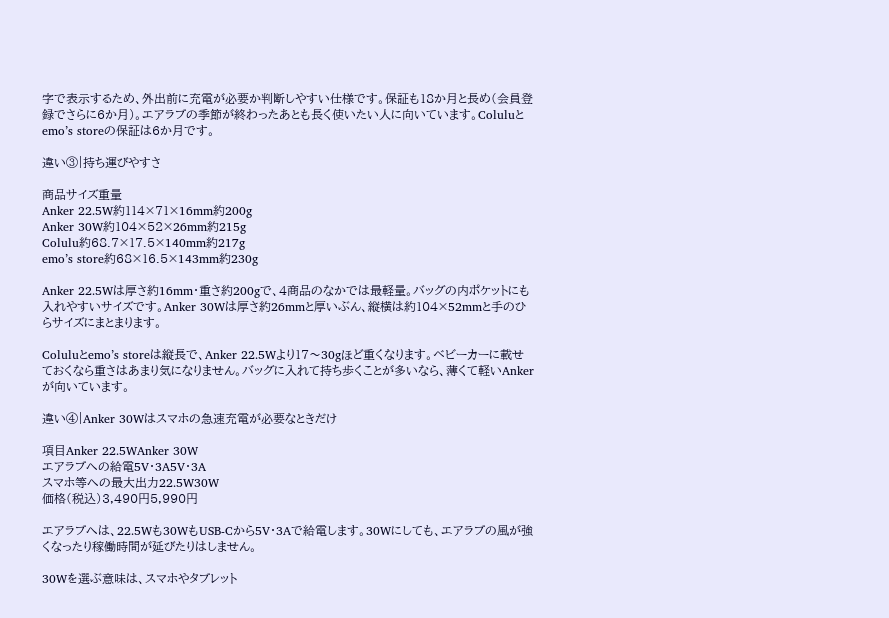字で表示するため、外出前に充電が必要か判断しやすい仕様です。保証も18か月と長め(会員登録でさらに6か月)。エアラブの季節が終わったあとも長く使いたい人に向いています。Coluluとemo’s storeの保証は6か月です。

違い③|持ち運びやすさ

商品サイズ重量
Anker 22.5W約114×71×16mm約200g
Anker 30W約104×52×26mm約215g
Colulu約68.7×17.5×140mm約217g
emo’s store約68×16.5×143mm約230g

Anker 22.5Wは厚さ約16mm・重さ約200gで、4商品のなかでは最軽量。バッグの内ポケットにも入れやすいサイズです。Anker 30Wは厚さ約26mmと厚いぶん、縦横は約104×52mmと手のひらサイズにまとまります。

Coluluとemo’s storeは縦長で、Anker 22.5Wより17〜30gほど重くなります。ベビーカーに載せておくなら重さはあまり気になりません。バッグに入れて持ち歩くことが多いなら、薄くて軽いAnkerが向いています。

違い④|Anker 30Wはスマホの急速充電が必要なときだけ

項目Anker 22.5WAnker 30W
エアラブへの給電5V・3A5V・3A
スマホ等への最大出力22.5W30W
価格(税込)3,490円5,990円

エアラブへは、22.5Wも30WもUSB-Cから5V・3Aで給電します。30Wにしても、エアラブの風が強くなったり稼働時間が延びたりはしません。

30Wを選ぶ意味は、スマホやタブレット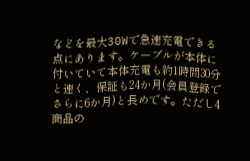などを最大30Wで急速充電できる点にあります。ケーブルが本体に付いていて本体充電も約1時間30分と速く、保証も24か月(会員登録でさらに6か月)と長めです。ただし4商品の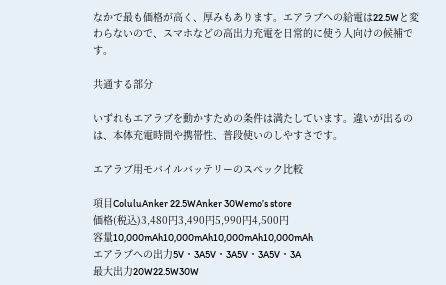なかで最も価格が高く、厚みもあります。エアラブへの給電は22.5Wと変わらないので、スマホなどの高出力充電を日常的に使う人向けの候補です。

共通する部分

いずれもエアラブを動かすための条件は満たしています。違いが出るのは、本体充電時間や携帯性、普段使いのしやすさです。

エアラブ用モバイルバッテリーのスペック比較

項目ColuluAnker 22.5WAnker 30Wemo’s store
価格(税込)3,480円3,490円5,990円4,500円
容量10,000mAh10,000mAh10,000mAh10,000mAh
エアラブへの出力5V・3A5V・3A5V・3A5V・3A
最大出力20W22.5W30W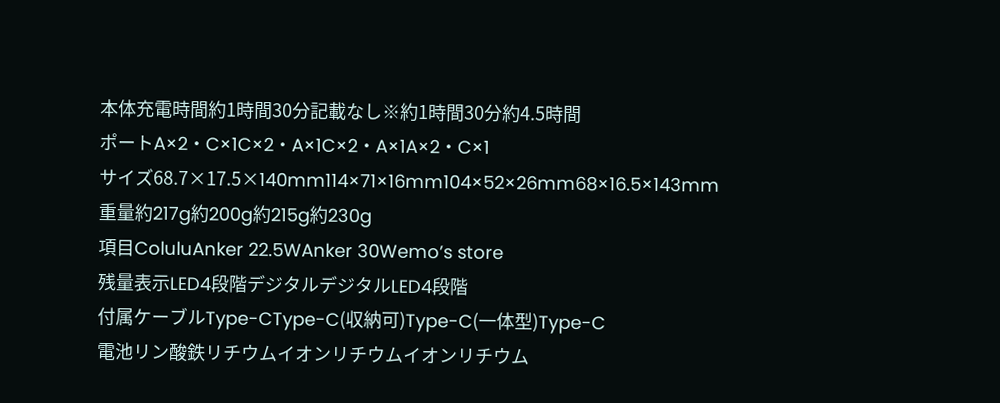本体充電時間約1時間30分記載なし※約1時間30分約4.5時間
ポートA×2・C×1C×2・A×1C×2・A×1A×2・C×1
サイズ68.7×17.5×140mm114×71×16mm104×52×26mm68×16.5×143mm
重量約217g約200g約215g約230g
項目ColuluAnker 22.5WAnker 30Wemo’s store
残量表示LED4段階デジタルデジタルLED4段階
付属ケーブルType-CType-C(収納可)Type-C(一体型)Type-C
電池リン酸鉄リチウムイオンリチウムイオンリチウム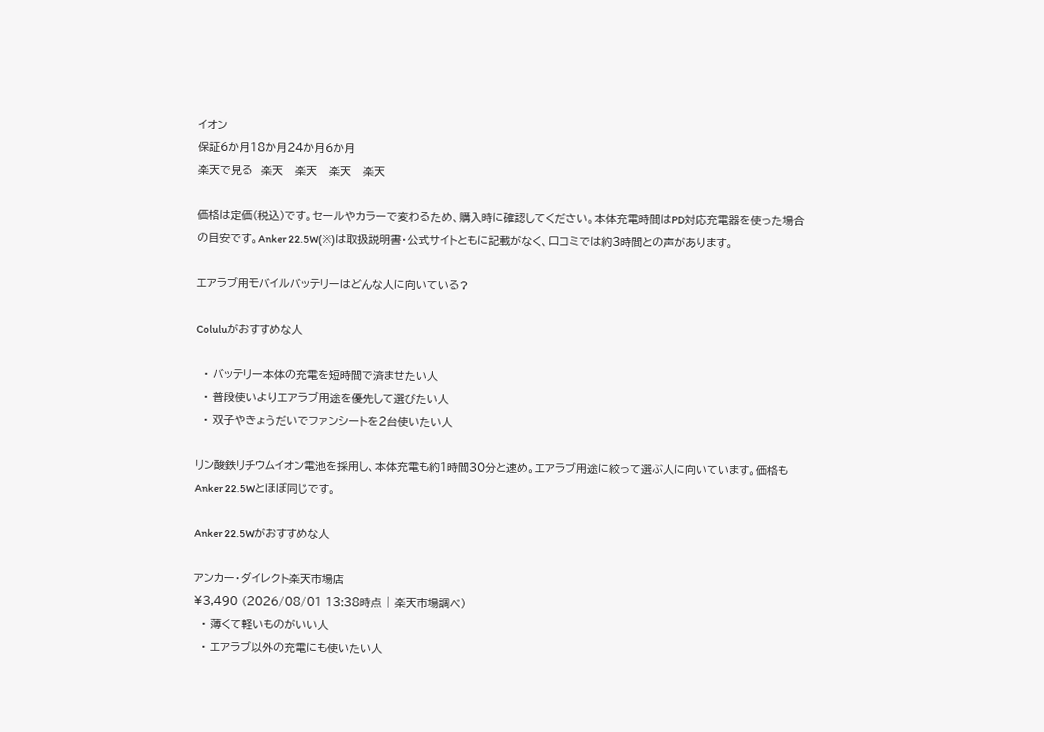イオン
保証6か月18か月24か月6か月
楽天で見る  楽天   楽天   楽天   楽天

価格は定価(税込)です。セールやカラーで変わるため、購入時に確認してください。本体充電時間はPD対応充電器を使った場合の目安です。Anker 22.5W(※)は取扱説明書・公式サイトともに記載がなく、口コミでは約3時間との声があります。

エアラブ用モバイルバッテリーはどんな人に向いている?

Coluluがおすすめな人

  • バッテリー本体の充電を短時間で済ませたい人
  • 普段使いよりエアラブ用途を優先して選びたい人
  • 双子やきょうだいでファンシートを2台使いたい人

リン酸鉄リチウムイオン電池を採用し、本体充電も約1時間30分と速め。エアラブ用途に絞って選ぶ人に向いています。価格もAnker 22.5Wとほぼ同じです。

Anker 22.5Wがおすすめな人

アンカー・ダイレクト楽天市場店
¥3,490 (2026/08/01 13:38時点 | 楽天市場調べ)
  • 薄くて軽いものがいい人
  • エアラブ以外の充電にも使いたい人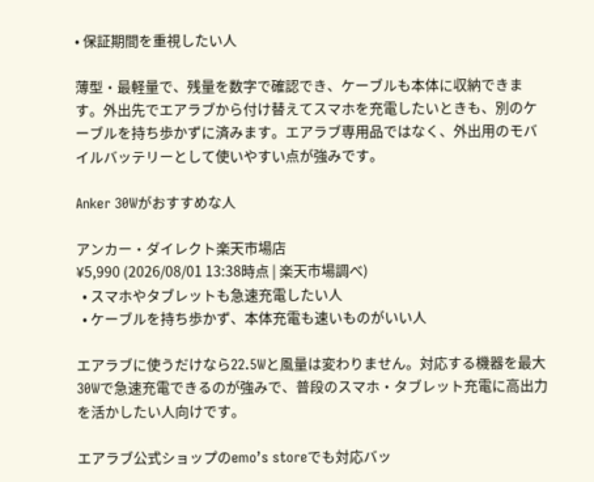• 保証期間を重視したい人

薄型・最軽量で、残量を数字で確認でき、ケーブルも本体に収納できます。外出先でエアラブから付け替えてスマホを充電したいときも、別のケーブルを持ち歩かずに済みます。エアラブ専用品ではなく、外出用のモバイルバッテリーとして使いやすい点が強みです。

Anker 30Wがおすすめな人

アンカー・ダイレクト楽天市場店
¥5,990 (2026/08/01 13:38時点 | 楽天市場調べ)
  • スマホやタブレットも急速充電したい人
  • ケーブルを持ち歩かず、本体充電も速いものがいい人

エアラブに使うだけなら22.5Wと風量は変わりません。対応する機器を最大30Wで急速充電できるのが強みで、普段のスマホ・タブレット充電に高出力を活かしたい人向けです。

エアラブ公式ショップのemo’s storeでも対応バッ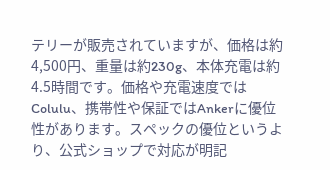テリーが販売されていますが、価格は約4,500円、重量は約230g、本体充電は約4.5時間です。価格や充電速度ではColulu、携帯性や保証ではAnkerに優位性があります。スペックの優位というより、公式ショップで対応が明記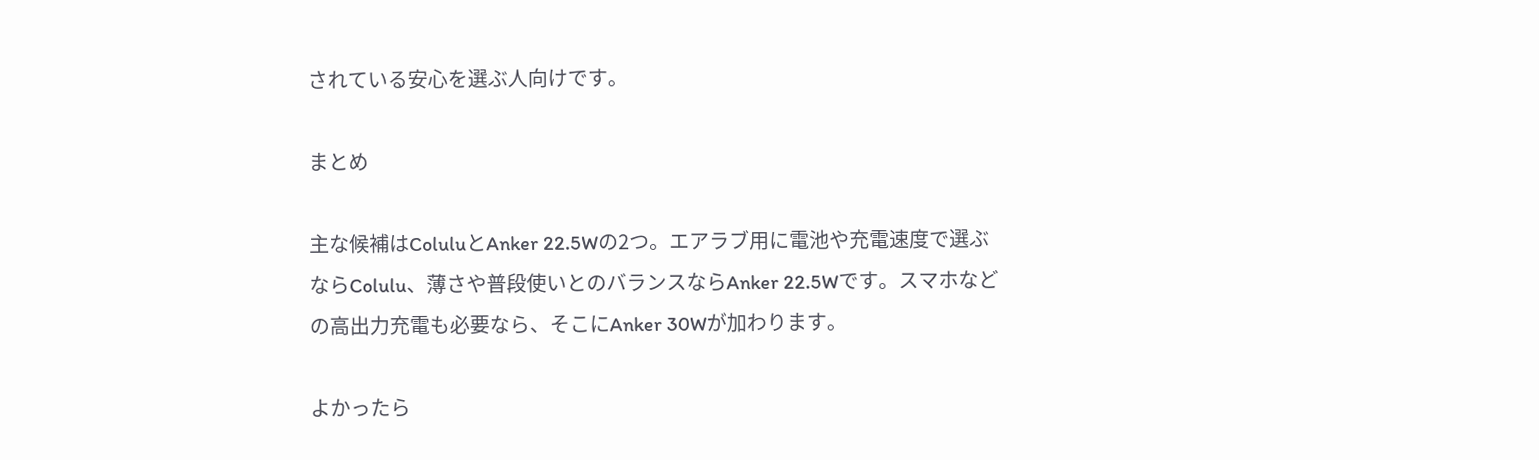されている安心を選ぶ人向けです。

まとめ

主な候補はColuluとAnker 22.5Wの2つ。エアラブ用に電池や充電速度で選ぶならColulu、薄さや普段使いとのバランスならAnker 22.5Wです。スマホなどの高出力充電も必要なら、そこにAnker 30Wが加わります。

よかったら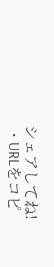シェアしてね!
  • URLをコピ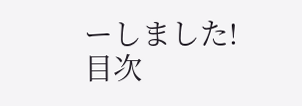ーしました!
目次